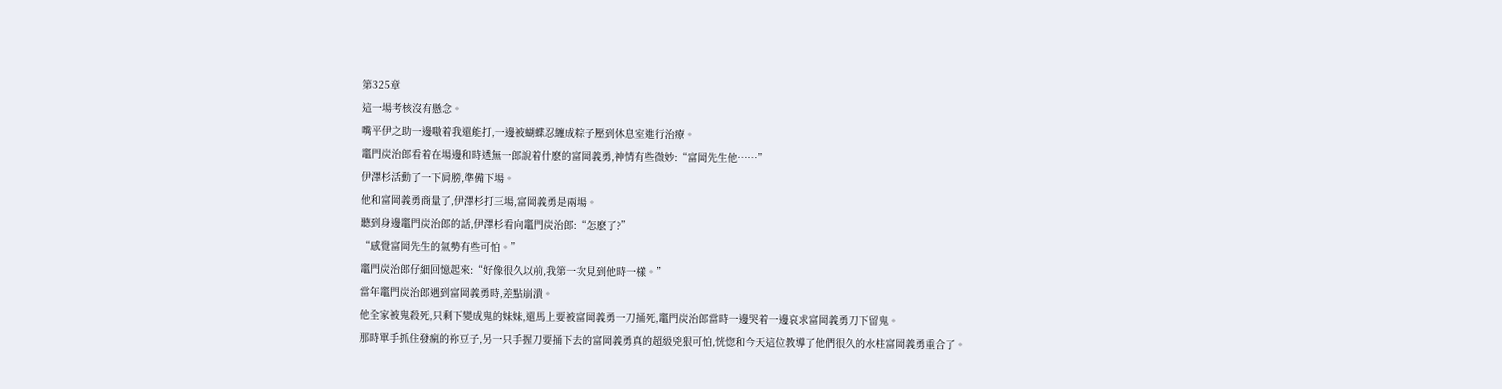第325章
這一場考核沒有懸念。
嘴平伊之助一邊嗷着我還能打,一邊被蝴蝶忍纏成粽子壓到休息室進行治療。
竈門炭治郎看着在場邊和時透無一郎說着什麽的富岡義勇,神情有些微妙:“富岡先生他……”
伊澤杉活動了一下肩膀,準備下場。
他和富岡義勇商量了,伊澤杉打三場,富岡義勇是兩場。
聽到身邊竈門炭治郎的話,伊澤杉看向竈門炭治郎:“怎麽了?”
“感覺富岡先生的氣勢有些可怕。”
竈門炭治郎仔細回憶起來:“好像很久以前,我第一次見到他時一樣。”
當年竈門炭治郎遇到富岡義勇時,差點崩潰。
他全家被鬼殺死,只剩下變成鬼的妹妹,還馬上要被富岡義勇一刀捅死,竈門炭治郎當時一邊哭着一邊哀求富岡義勇刀下留鬼。
那時單手抓住發瘋的祢豆子,另一只手握刀要捅下去的富岡義勇真的超級兇狠可怕,恍惚和今天這位教導了他們很久的水柱富岡義勇重合了。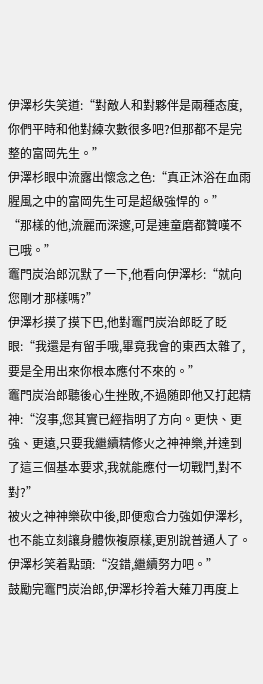伊澤杉失笑道:“對敵人和對夥伴是兩種态度,你們平時和他對練次數很多吧?但那都不是完整的富岡先生。”
伊澤杉眼中流露出懷念之色:“真正沐浴在血雨腥風之中的富岡先生可是超級強悍的。”
“那樣的他,流麗而深邃,可是連童磨都贊嘆不已哦。”
竈門炭治郎沉默了一下,他看向伊澤杉:“就向您剛才那樣嗎?”
伊澤杉摸了摸下巴,他對竈門炭治郎眨了眨眼:“我還是有留手哦,畢竟我會的東西太雜了,要是全用出來你根本應付不來的。”
竈門炭治郎聽後心生挫敗,不過随即他又打起精神:“沒事,您其實已經指明了方向。更快、更強、更遠,只要我繼續精修火之神神樂,并達到了這三個基本要求,我就能應付一切戰鬥,對不對?”
被火之神神樂砍中後,即便愈合力強如伊澤杉,也不能立刻讓身體恢複原樣,更別說普通人了。
伊澤杉笑着點頭:“沒錯,繼續努力吧。”
鼓勵完竈門炭治郎,伊澤杉拎着大薙刀再度上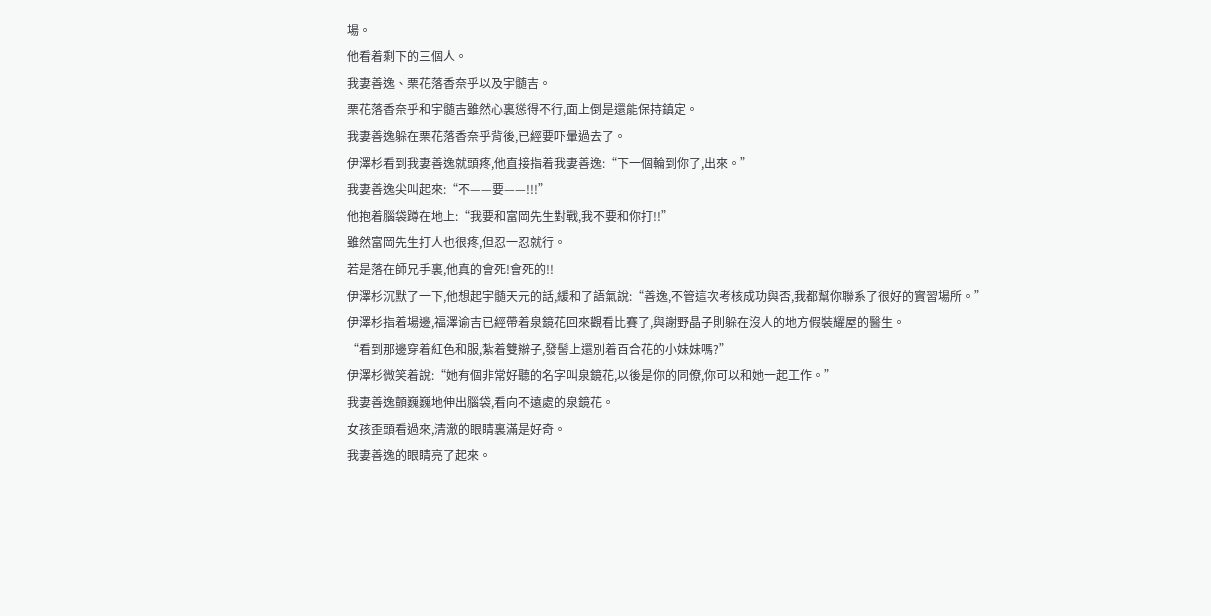場。
他看着剩下的三個人。
我妻善逸、栗花落香奈乎以及宇髄吉。
栗花落香奈乎和宇髄吉雖然心裏慫得不行,面上倒是還能保持鎮定。
我妻善逸躲在栗花落香奈乎背後,已經要吓暈過去了。
伊澤杉看到我妻善逸就頭疼,他直接指着我妻善逸:“下一個輪到你了,出來。”
我妻善逸尖叫起來:“不——要——!!!”
他抱着腦袋蹲在地上:“我要和富岡先生對戰,我不要和你打!!”
雖然富岡先生打人也很疼,但忍一忍就行。
若是落在師兄手裏,他真的會死!會死的!!
伊澤杉沉默了一下,他想起宇髄天元的話,緩和了語氣說:“善逸,不管這次考核成功與否,我都幫你聯系了很好的實習場所。”
伊澤杉指着場邊,福澤谕吉已經帶着泉鏡花回來觀看比賽了,與謝野晶子則躲在沒人的地方假裝耀屋的醫生。
“看到那邊穿着紅色和服,紮着雙辮子,發髻上還別着百合花的小妹妹嗎?”
伊澤杉微笑着說:“她有個非常好聽的名字叫泉鏡花,以後是你的同僚,你可以和她一起工作。”
我妻善逸顫巍巍地伸出腦袋,看向不遠處的泉鏡花。
女孩歪頭看過來,清澈的眼睛裏滿是好奇。
我妻善逸的眼睛亮了起來。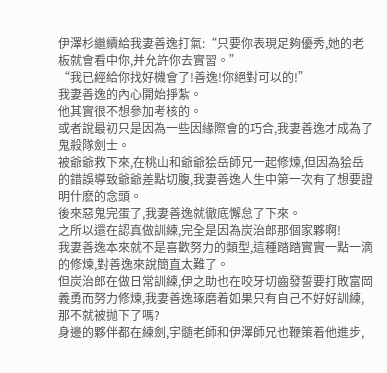伊澤杉繼續給我妻善逸打氣:“只要你表現足夠優秀,她的老板就會看中你,并允許你去實習。”
“我已經給你找好機會了!善逸!你絕對可以的!”
我妻善逸的內心開始掙紮。
他其實很不想參加考核的。
或者說最初只是因為一些因緣際會的巧合,我妻善逸才成為了鬼殺隊劍士。
被爺爺救下來,在桃山和爺爺狯岳師兄一起修煉,但因為狯岳的錯誤導致爺爺差點切腹,我妻善逸人生中第一次有了想要證明什麽的念頭。
後來惡鬼完蛋了,我妻善逸就徹底懈怠了下來。
之所以還在認真做訓練,完全是因為炭治郎那個家夥啊!
我妻善逸本來就不是喜歡努力的類型,這種踏踏實實一點一滴的修煉,對善逸來說簡直太難了。
但炭治郎在做日常訓練,伊之助也在咬牙切齒發誓要打敗富岡義勇而努力修煉,我妻善逸琢磨着如果只有自己不好好訓練,那不就被抛下了嗎?
身邊的夥伴都在練劍,宇髄老師和伊澤師兄也鞭策着他進步,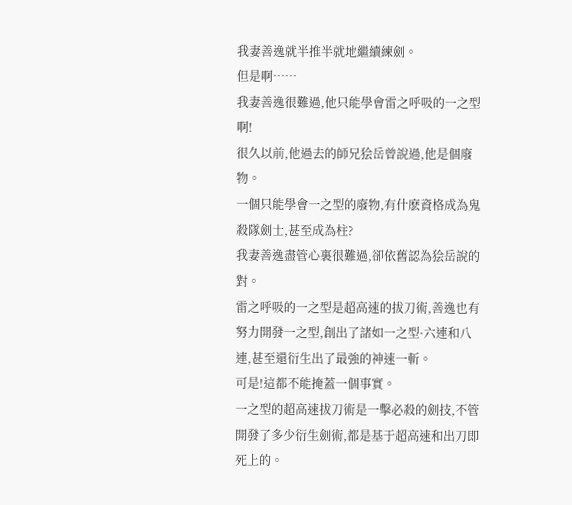我妻善逸就半推半就地繼續練劍。
但是啊……
我妻善逸很難過,他只能學會雷之呼吸的一之型啊!
很久以前,他過去的師兄狯岳曾說過,他是個廢物。
一個只能學會一之型的廢物,有什麽資格成為鬼殺隊劍士,甚至成為柱?
我妻善逸盡管心裏很難過,卻依舊認為狯岳說的對。
雷之呼吸的一之型是超高速的拔刀術,善逸也有努力開發一之型,創出了諸如一之型·六連和八連,甚至還衍生出了最強的神速一斬。
可是!這都不能掩蓋一個事實。
一之型的超高速拔刀術是一擊必殺的劍技,不管開發了多少衍生劍術,都是基于超高速和出刀即死上的。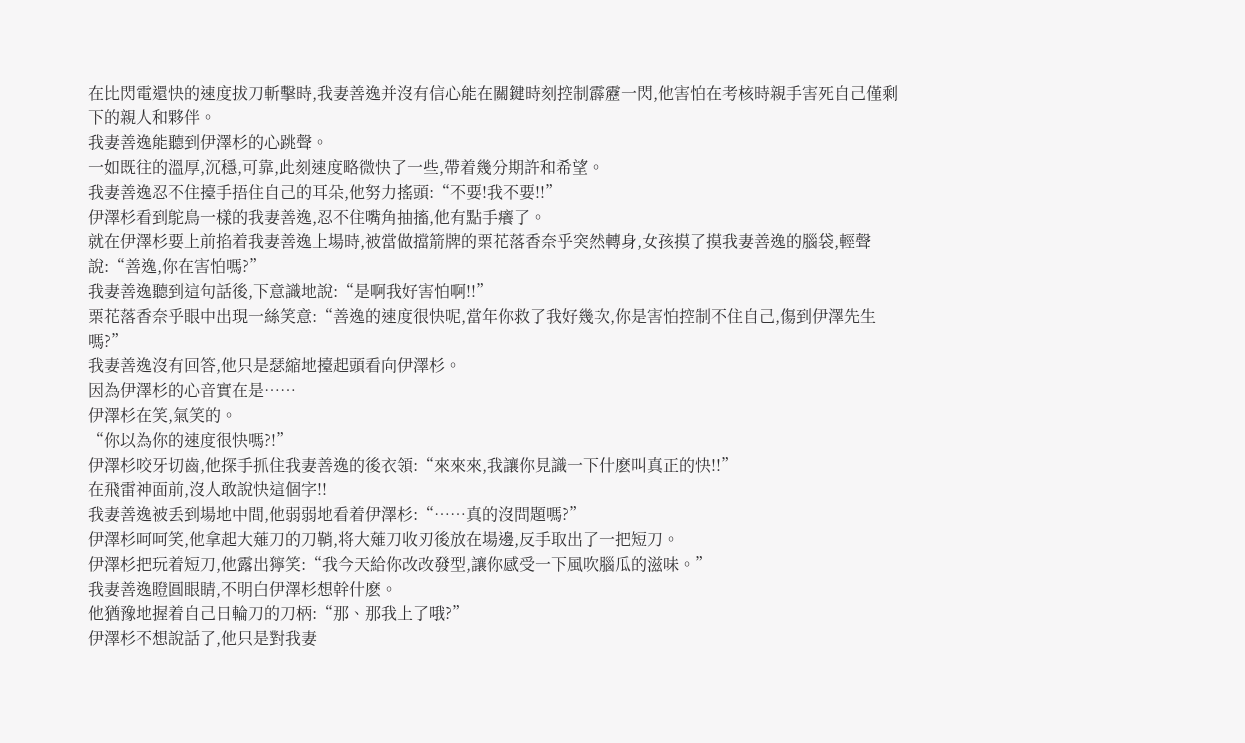在比閃電還快的速度拔刀斬擊時,我妻善逸并沒有信心能在關鍵時刻控制霹靂一閃,他害怕在考核時親手害死自己僅剩下的親人和夥伴。
我妻善逸能聽到伊澤杉的心跳聲。
一如既往的溫厚,沉穩,可靠,此刻速度略微快了一些,帶着幾分期許和希望。
我妻善逸忍不住擡手捂住自己的耳朵,他努力搖頭:“不要!我不要!!”
伊澤杉看到鴕鳥一樣的我妻善逸,忍不住嘴角抽搐,他有點手癢了。
就在伊澤杉要上前掐着我妻善逸上場時,被當做擋箭牌的栗花落香奈乎突然轉身,女孩摸了摸我妻善逸的腦袋,輕聲說:“善逸,你在害怕嗎?”
我妻善逸聽到這句話後,下意識地說:“是啊我好害怕啊!!”
栗花落香奈乎眼中出現一絲笑意:“善逸的速度很快呢,當年你救了我好幾次,你是害怕控制不住自己,傷到伊澤先生嗎?”
我妻善逸沒有回答,他只是瑟縮地擡起頭看向伊澤杉。
因為伊澤杉的心音實在是……
伊澤杉在笑,氣笑的。
“你以為你的速度很快嗎?!”
伊澤杉咬牙切齒,他探手抓住我妻善逸的後衣領:“來來來,我讓你見識一下什麽叫真正的快!!”
在飛雷神面前,沒人敢說快這個字!!
我妻善逸被丢到場地中間,他弱弱地看着伊澤杉:“……真的沒問題嗎?”
伊澤杉呵呵笑,他拿起大薙刀的刀鞘,将大薙刀收刃後放在場邊,反手取出了一把短刀。
伊澤杉把玩着短刀,他露出獰笑:“我今天給你改改發型,讓你感受一下風吹腦瓜的滋味。”
我妻善逸瞪圓眼睛,不明白伊澤杉想幹什麽。
他猶豫地握着自己日輪刀的刀柄:“那、那我上了哦?”
伊澤杉不想說話了,他只是對我妻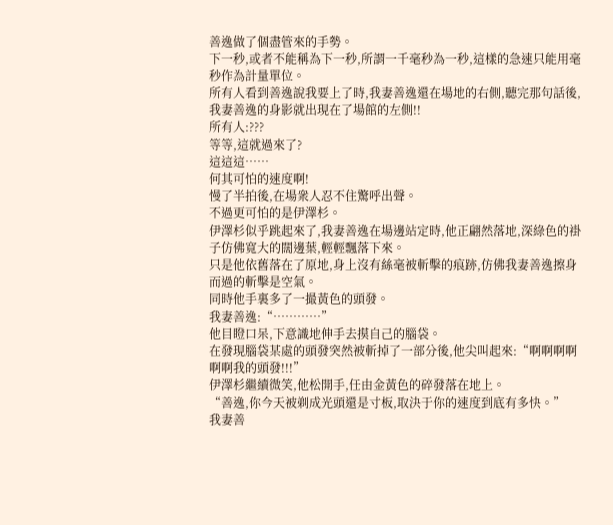善逸做了個盡管來的手勢。
下一秒,或者不能稱為下一秒,所謂一千毫秒為一秒,這樣的急速只能用毫秒作為計量單位。
所有人看到善逸說我要上了時,我妻善逸還在場地的右側,聽完那句話後,我妻善逸的身影就出現在了場館的左側!!
所有人:???
等等,這就過來了?
這這這……
何其可怕的速度啊!
慢了半拍後,在場衆人忍不住驚呼出聲。
不過更可怕的是伊澤杉。
伊澤杉似乎跳起來了,我妻善逸在場邊站定時,他正翩然落地,深綠色的褂子仿佛寬大的闊邊葉,輕輕飄落下來。
只是他依舊落在了原地,身上沒有絲毫被斬擊的痕跡,仿佛我妻善逸擦身而過的斬擊是空氣。
同時他手裏多了一撮黃色的頭發。
我妻善逸:“…………”
他目瞪口呆,下意識地伸手去摸自己的腦袋。
在發現腦袋某處的頭發突然被斬掉了一部分後,他尖叫起來:“啊啊啊啊啊啊我的頭發!!!”
伊澤杉繼續微笑,他松開手,任由金黃色的碎發落在地上。
“善逸,你今天被剃成光頭還是寸板,取決于你的速度到底有多快。”
我妻善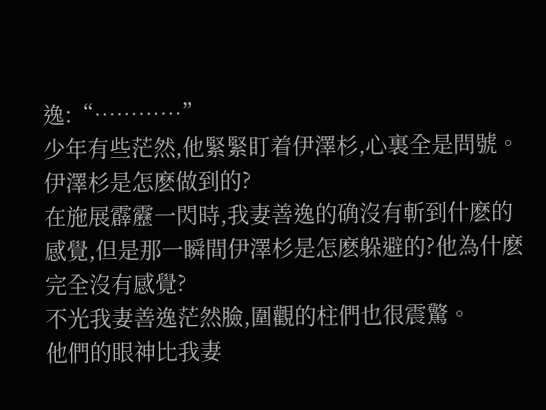逸:“…………”
少年有些茫然,他緊緊盯着伊澤杉,心裏全是問號。
伊澤杉是怎麽做到的?
在施展霹靂一閃時,我妻善逸的确沒有斬到什麽的感覺,但是那一瞬間伊澤杉是怎麽躲避的?他為什麽完全沒有感覺?
不光我妻善逸茫然臉,圍觀的柱們也很震驚。
他們的眼神比我妻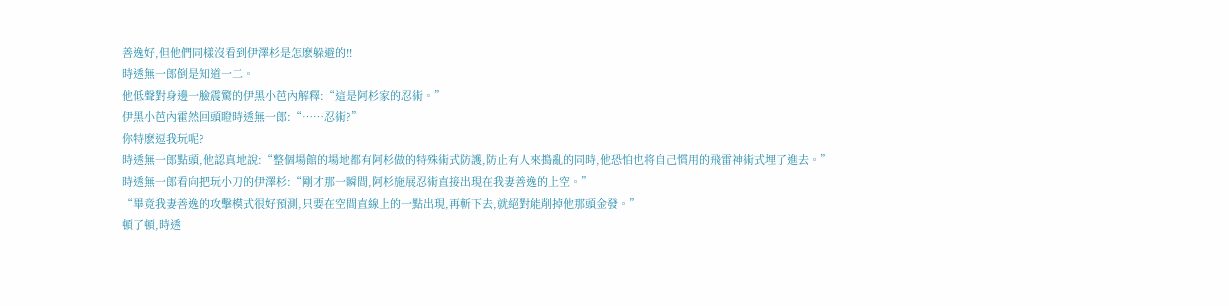善逸好,但他們同樣沒看到伊澤杉是怎麽躲避的!!
時透無一郎倒是知道一二。
他低聲對身邊一臉震驚的伊黑小芭內解釋:“這是阿杉家的忍術。”
伊黑小芭內霍然回頭瞪時透無一郎:“……忍術?”
你特麽逗我玩呢?
時透無一郎點頭,他認真地說:“整個場館的場地都有阿杉做的特殊術式防護,防止有人來搗亂的同時,他恐怕也将自己慣用的飛雷神術式埋了進去。”
時透無一郎看向把玩小刀的伊澤杉:“剛才那一瞬間,阿杉施展忍術直接出現在我妻善逸的上空。”
“畢竟我妻善逸的攻擊模式很好預測,只要在空間直線上的一點出現,再斬下去,就絕對能削掉他那頭金發。”
頓了頓,時透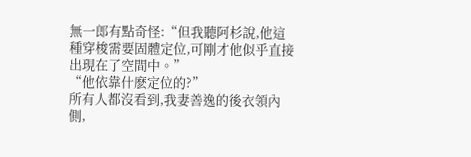無一郎有點奇怪:“但我聽阿杉說,他這種穿梭需要固體定位,可剛才他似乎直接出現在了空間中。”
“他依靠什麽定位的?”
所有人都沒看到,我妻善逸的後衣領內側,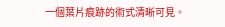一個葉片痕跡的術式清晰可見。